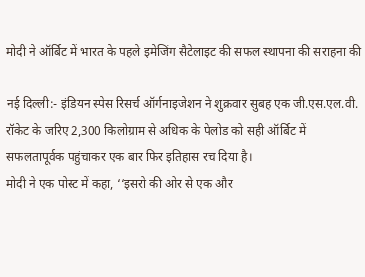मोदी ने ऑर्बिट में भारत के पहले इमेजिंग सैटेलाइट की सफल स्थापना की सराहना की

नई दिल्ली:- इंडियन स्पेस रिसर्च ऑर्गनाइजेशन ने शुक्रवार सुबह एक जी.एस.एल.वी. रॉकेट के जरिए 2,300 किलोग्राम से अधिक के पेलोड को सही ऑर्बिट में सफलतापूर्वक पहुंचाकर एक बार फिर इतिहास रच दिया है।
मोदी ने एक पोस्ट में कहा, ‘‘इसरो की ओर से एक और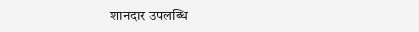शानदार उपलब्धि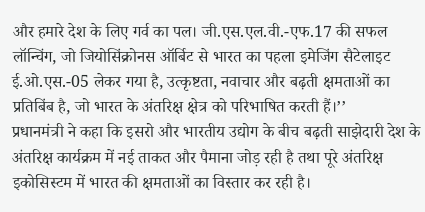और हमारे देश के लिए गर्व का पल। जी.एस.एल.वी.-एफ.17 की सफल लॉन्चिंग, जो जियोसिंक्रोनस ऑर्बिट से भारत का पहला इमेजिंग सैटेलाइट ई.ओ.एस.-05 लेकर गया है, उत्कृष्टता, नवाचार और बढ़ती क्षमताओं का प्रतिबिंब है, जो भारत के अंतरिक्ष क्षेत्र को परिभाषित करती हैं।’’
प्रधानमंत्री ने कहा कि इसरो और भारतीय उद्योग के बीच बढ़ती साझेदारी देश के अंतरिक्ष कार्यक्रम में नई ताकत और पैमाना जोड़ रही है तथा पूरे अंतरिक्ष इकोसिस्टम में भारत की क्षमताओं का विस्तार कर रही है।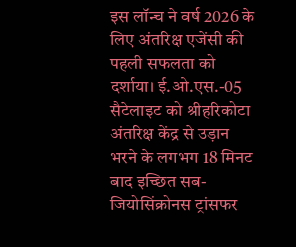इस लॉन्च ने वर्ष 2026 के लिए अंतरिक्ष एजेंसी की पहली सफलता को दर्शाया। ई.ओ.एस.-05 सैटेलाइट को श्रीहरिकोटा अंतरिक्ष केंद्र से उड़ान भरने के लगभग 18 मिनट बाद इच्छित सब-जियोसिंक्रोनस ट्रांसफर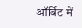ऑर्बिट में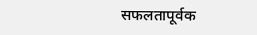सफलतापूर्वक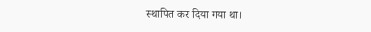स्थापित कर दिया गया था।